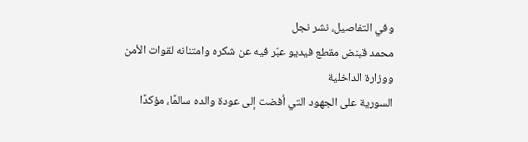وفي التفاصيل، نشر نجل
محمد قبنض مقطع فيديو عبّر فيه عن شكره وامتنانه لقوات الأمن ووزارة الداخلية
السورية على الجهود التي أفضت إلى عودة والده سالمًا، مؤكدًا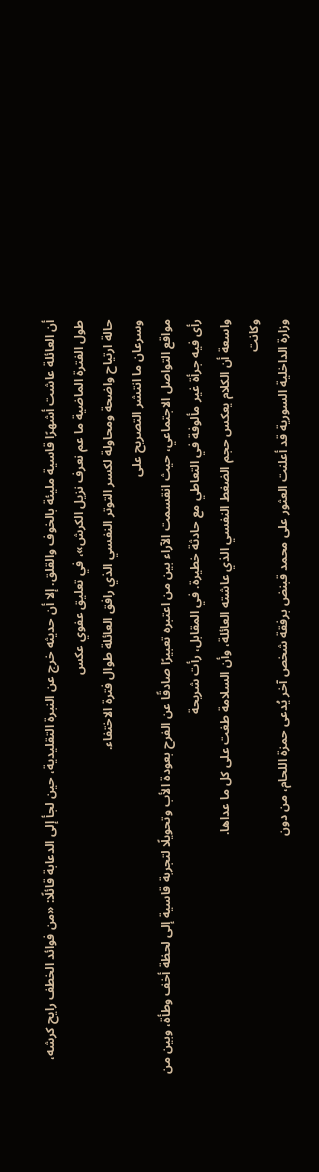أن العائلة عاشت أشهرًا قاسية مليئة بالخوف والقلق. إلا أن حديثه خرج عن النبرة التقليدية، حين لجأ إلى الدعابة قائلًا: «من فوائد الخطف رايح كرشه، طول الفترة الماضية ما عم نعرف نزيل الكرش»، في تعليق عفوي عكس
حالة ارتياح واضحة ومحاولة لكسر التوتر النفسي الذي رافق العائلة طوال فترة الاختفاء.
وسرعان ما انتشر التصريح على
مواقع التواصل الاجتماعي، حيث انقسمت الآراء بين من اعتبره تعبيرًا صادقًا عن الفرح بعودة الأب وتحويلًا لتجربة قاسية إلى لحظة أخف وطأة، وبين من رأى فيه جرأة غير مألوفة في التعاطي مع حادثة خطيرة. في المقابل، رأت شريحة
واسعة أن الكلام يعكس حجم الضغط النفسي الذي عاشته العائلة، وأن السلامة طغت على كل ما عداها.
وكانت
وزارة الداخلية السورية قد أعلنت العثور على محمد قبنض برفقة شخص آخر يُدعى حمزة اللحام، من دون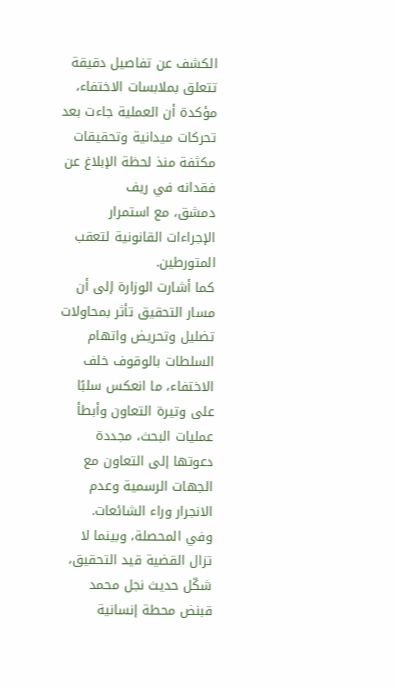الكشف عن تفاصيل دقيقة تتعلق بملابسات الاختفاء، مؤكدة أن العملية جاءت بعد تحركات ميدانية وتحقيقات مكثفة منذ لحظة الإبلاغ عن فقدانه في ريف
دمشق، مع استمرار الإجراءات القانونية لتعقب المتورطين.
كما أشارت الوزارة إلى أن مسار التحقيق تأثر بمحاولات تضليل وتحريض واتهام السلطات بالوقوف خلف الاختفاء، ما انعكس سلبًا على وتيرة التعاون وأبطأ عمليات البحث، مجددة دعوتها إلى التعاون مع الجهات الرسمية وعدم الانجرار وراء الشائعات.
وفي المحصلة، وبينما لا تزال القضية قيد التحقيق، شكّل حديث نجل محمد قبنض محطة إنسانية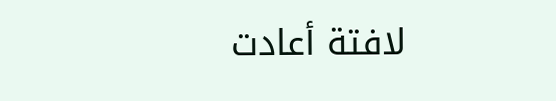لافتة أعادت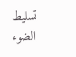تسليط الضوء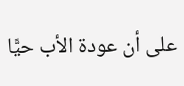على أن عودة الأب حيًّا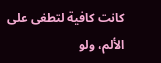كانت كافية لتطغى على الألم، ولو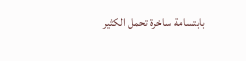بابتسامة ساخرة تحمل الكثير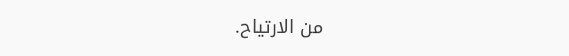من الارتياح.